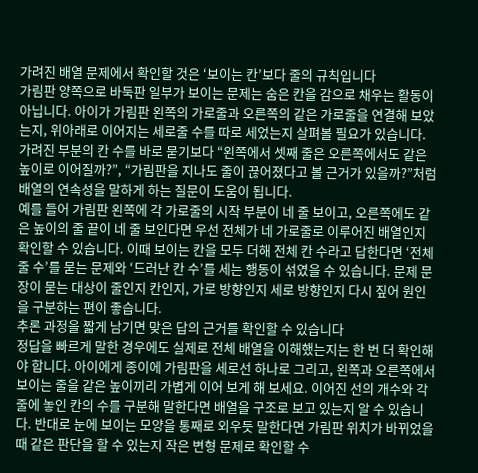가려진 배열 문제에서 확인할 것은 ‘보이는 칸’보다 줄의 규칙입니다
가림판 양쪽으로 바둑판 일부가 보이는 문제는 숨은 칸을 감으로 채우는 활동이 아닙니다. 아이가 가림판 왼쪽의 가로줄과 오른쪽의 같은 가로줄을 연결해 보았는지, 위아래로 이어지는 세로줄 수를 따로 세었는지 살펴볼 필요가 있습니다. 가려진 부분의 칸 수를 바로 묻기보다 “왼쪽에서 셋째 줄은 오른쪽에서도 같은 높이로 이어질까?”, “가림판을 지나도 줄이 끊어졌다고 볼 근거가 있을까?”처럼 배열의 연속성을 말하게 하는 질문이 도움이 됩니다.
예를 들어 가림판 왼쪽에 각 가로줄의 시작 부분이 네 줄 보이고, 오른쪽에도 같은 높이의 줄 끝이 네 줄 보인다면 우선 전체가 네 가로줄로 이루어진 배열인지 확인할 수 있습니다. 이때 보이는 칸을 모두 더해 전체 칸 수라고 답한다면 ‘전체 줄 수’를 묻는 문제와 ‘드러난 칸 수’를 세는 행동이 섞였을 수 있습니다. 문제 문장이 묻는 대상이 줄인지 칸인지, 가로 방향인지 세로 방향인지 다시 짚어 원인을 구분하는 편이 좋습니다.
추론 과정을 짧게 남기면 맞은 답의 근거를 확인할 수 있습니다
정답을 빠르게 말한 경우에도 실제로 전체 배열을 이해했는지는 한 번 더 확인해야 합니다. 아이에게 종이에 가림판을 세로선 하나로 그리고, 왼쪽과 오른쪽에서 보이는 줄을 같은 높이끼리 가볍게 이어 보게 해 보세요. 이어진 선의 개수와 각 줄에 놓인 칸의 수를 구분해 말한다면 배열을 구조로 보고 있는지 알 수 있습니다. 반대로 눈에 보이는 모양을 통째로 외우듯 말한다면 가림판 위치가 바뀌었을 때 같은 판단을 할 수 있는지 작은 변형 문제로 확인할 수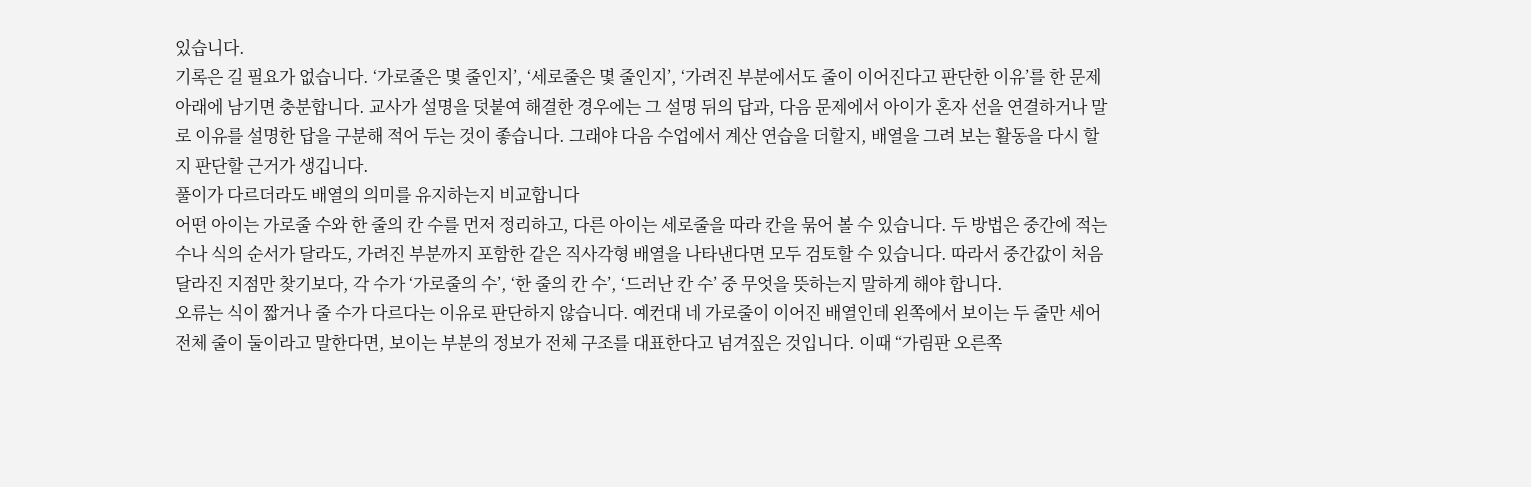있습니다.
기록은 길 필요가 없습니다. ‘가로줄은 몇 줄인지’, ‘세로줄은 몇 줄인지’, ‘가려진 부분에서도 줄이 이어진다고 판단한 이유’를 한 문제 아래에 남기면 충분합니다. 교사가 설명을 덧붙여 해결한 경우에는 그 설명 뒤의 답과, 다음 문제에서 아이가 혼자 선을 연결하거나 말로 이유를 설명한 답을 구분해 적어 두는 것이 좋습니다. 그래야 다음 수업에서 계산 연습을 더할지, 배열을 그려 보는 활동을 다시 할지 판단할 근거가 생깁니다.
풀이가 다르더라도 배열의 의미를 유지하는지 비교합니다
어떤 아이는 가로줄 수와 한 줄의 칸 수를 먼저 정리하고, 다른 아이는 세로줄을 따라 칸을 묶어 볼 수 있습니다. 두 방법은 중간에 적는 수나 식의 순서가 달라도, 가려진 부분까지 포함한 같은 직사각형 배열을 나타낸다면 모두 검토할 수 있습니다. 따라서 중간값이 처음 달라진 지점만 찾기보다, 각 수가 ‘가로줄의 수’, ‘한 줄의 칸 수’, ‘드러난 칸 수’ 중 무엇을 뜻하는지 말하게 해야 합니다.
오류는 식이 짧거나 줄 수가 다르다는 이유로 판단하지 않습니다. 예컨대 네 가로줄이 이어진 배열인데 왼쪽에서 보이는 두 줄만 세어 전체 줄이 둘이라고 말한다면, 보이는 부분의 정보가 전체 구조를 대표한다고 넘겨짚은 것입니다. 이때 “가림판 오른쪽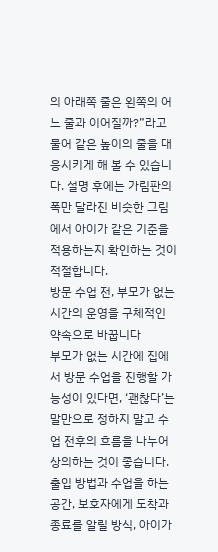의 아래쪽 줄은 왼쪽의 어느 줄과 이어질까?”라고 물어 같은 높이의 줄을 대응시키게 해 볼 수 있습니다. 설명 후에는 가림판의 폭만 달라진 비슷한 그림에서 아이가 같은 기준을 적용하는지 확인하는 것이 적절합니다.
방문 수업 전, 부모가 없는 시간의 운영을 구체적인 약속으로 바꿉니다
부모가 없는 시간에 집에서 방문 수업을 진행할 가능성이 있다면, ‘괜찮다’는 말만으로 정하지 말고 수업 전후의 흐름을 나누어 상의하는 것이 좋습니다. 출입 방법과 수업을 하는 공간, 보호자에게 도착과 종료를 알릴 방식, 아이가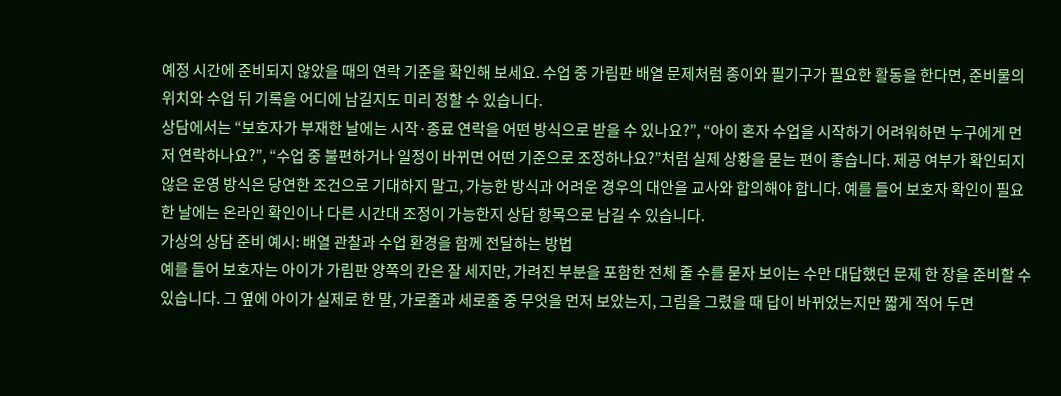예정 시간에 준비되지 않았을 때의 연락 기준을 확인해 보세요. 수업 중 가림판 배열 문제처럼 종이와 필기구가 필요한 활동을 한다면, 준비물의 위치와 수업 뒤 기록을 어디에 남길지도 미리 정할 수 있습니다.
상담에서는 “보호자가 부재한 날에는 시작·종료 연락을 어떤 방식으로 받을 수 있나요?”, “아이 혼자 수업을 시작하기 어려워하면 누구에게 먼저 연락하나요?”, “수업 중 불편하거나 일정이 바뀌면 어떤 기준으로 조정하나요?”처럼 실제 상황을 묻는 편이 좋습니다. 제공 여부가 확인되지 않은 운영 방식은 당연한 조건으로 기대하지 말고, 가능한 방식과 어려운 경우의 대안을 교사와 합의해야 합니다. 예를 들어 보호자 확인이 필요한 날에는 온라인 확인이나 다른 시간대 조정이 가능한지 상담 항목으로 남길 수 있습니다.
가상의 상담 준비 예시: 배열 관찰과 수업 환경을 함께 전달하는 방법
예를 들어 보호자는 아이가 가림판 양쪽의 칸은 잘 세지만, 가려진 부분을 포함한 전체 줄 수를 묻자 보이는 수만 대답했던 문제 한 장을 준비할 수 있습니다. 그 옆에 아이가 실제로 한 말, 가로줄과 세로줄 중 무엇을 먼저 보았는지, 그림을 그렸을 때 답이 바뀌었는지만 짧게 적어 두면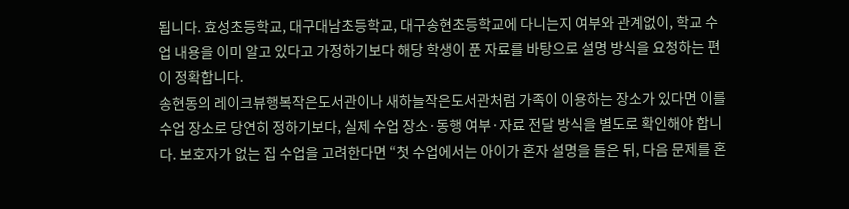됩니다. 효성초등학교, 대구대남초등학교, 대구송현초등학교에 다니는지 여부와 관계없이, 학교 수업 내용을 이미 알고 있다고 가정하기보다 해당 학생이 푼 자료를 바탕으로 설명 방식을 요청하는 편이 정확합니다.
송현동의 레이크뷰행복작은도서관이나 새하늘작은도서관처럼 가족이 이용하는 장소가 있다면 이를 수업 장소로 당연히 정하기보다, 실제 수업 장소·동행 여부·자료 전달 방식을 별도로 확인해야 합니다. 보호자가 없는 집 수업을 고려한다면 “첫 수업에서는 아이가 혼자 설명을 들은 뒤, 다음 문제를 혼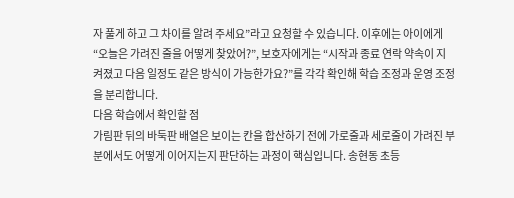자 풀게 하고 그 차이를 알려 주세요”라고 요청할 수 있습니다. 이후에는 아이에게 “오늘은 가려진 줄을 어떻게 찾았어?”, 보호자에게는 “시작과 종료 연락 약속이 지켜졌고 다음 일정도 같은 방식이 가능한가요?”를 각각 확인해 학습 조정과 운영 조정을 분리합니다.
다음 학습에서 확인할 점
가림판 뒤의 바둑판 배열은 보이는 칸을 합산하기 전에 가로줄과 세로줄이 가려진 부분에서도 어떻게 이어지는지 판단하는 과정이 핵심입니다. 송현동 초등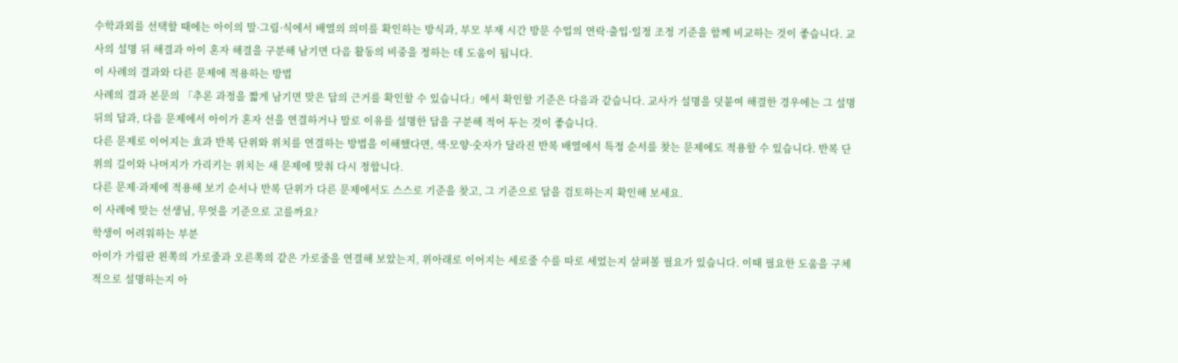수학과외를 선택할 때에는 아이의 말·그림·식에서 배열의 의미를 확인하는 방식과, 부모 부재 시간 방문 수업의 연락·출입·일정 조정 기준을 함께 비교하는 것이 좋습니다. 교사의 설명 뒤 해결과 아이 혼자 해결을 구분해 남기면 다음 활동의 비중을 정하는 데 도움이 됩니다.
이 사례의 결과와 다른 문제에 적용하는 방법
사례의 결과 본문의 「추론 과정을 짧게 남기면 맞은 답의 근거를 확인할 수 있습니다」에서 확인할 기준은 다음과 같습니다. 교사가 설명을 덧붙여 해결한 경우에는 그 설명 뒤의 답과, 다음 문제에서 아이가 혼자 선을 연결하거나 말로 이유를 설명한 답을 구분해 적어 두는 것이 좋습니다.
다른 문제로 이어지는 효과 반복 단위와 위치를 연결하는 방법을 이해했다면, 색·모양·숫자가 달라진 반복 배열에서 특정 순서를 찾는 문제에도 적용할 수 있습니다. 반복 단위의 길이와 나머지가 가리키는 위치는 새 문제에 맞춰 다시 정합니다.
다른 문제·과제에 적용해 보기 순서나 반복 단위가 다른 문제에서도 스스로 기준을 찾고, 그 기준으로 답을 검토하는지 확인해 보세요.
이 사례에 맞는 선생님, 무엇을 기준으로 고를까요?
학생이 어려워하는 부분
아이가 가림판 왼쪽의 가로줄과 오른쪽의 같은 가로줄을 연결해 보았는지, 위아래로 이어지는 세로줄 수를 따로 세었는지 살펴볼 필요가 있습니다. 이때 필요한 도움을 구체적으로 설명하는지 아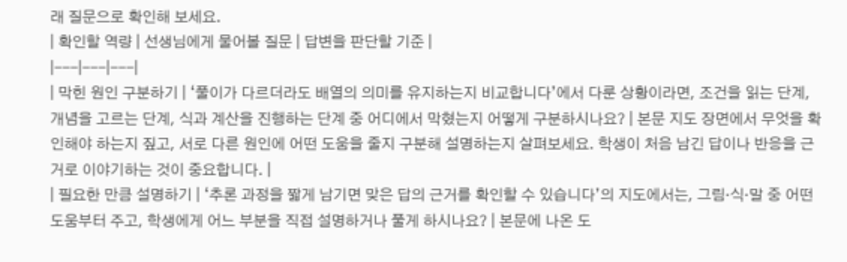래 질문으로 확인해 보세요.
| 확인할 역량 | 선생님에게 물어볼 질문 | 답변을 판단할 기준 |
|---|---|---|
| 막힌 원인 구분하기 | ‘풀이가 다르더라도 배열의 의미를 유지하는지 비교합니다’에서 다룬 상황이라면, 조건을 읽는 단계, 개념을 고르는 단계, 식과 계산을 진행하는 단계 중 어디에서 막혔는지 어떻게 구분하시나요? | 본문 지도 장면에서 무엇을 확인해야 하는지 짚고, 서로 다른 원인에 어떤 도움을 줄지 구분해 설명하는지 살펴보세요. 학생이 처음 남긴 답이나 반응을 근거로 이야기하는 것이 중요합니다. |
| 필요한 만큼 설명하기 | ‘추론 과정을 짧게 남기면 맞은 답의 근거를 확인할 수 있습니다’의 지도에서는, 그림·식·말 중 어떤 도움부터 주고, 학생에게 어느 부분을 직접 설명하거나 풀게 하시나요? | 본문에 나온 도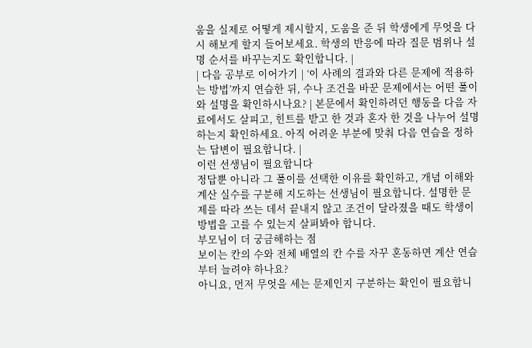움을 실제로 어떻게 제시할지, 도움을 준 뒤 학생에게 무엇을 다시 해보게 할지 들어보세요. 학생의 반응에 따라 질문 범위나 설명 순서를 바꾸는지도 확인합니다. |
| 다음 공부로 이어가기 | ‘이 사례의 결과와 다른 문제에 적용하는 방법’까지 연습한 뒤, 수나 조건을 바꾼 문제에서는 어떤 풀이와 설명을 확인하시나요? | 본문에서 확인하려던 행동을 다음 자료에서도 살피고, 힌트를 받고 한 것과 혼자 한 것을 나누어 설명하는지 확인하세요. 아직 어려운 부분에 맞춰 다음 연습을 정하는 답변이 필요합니다. |
이런 선생님이 필요합니다
정답뿐 아니라 그 풀이를 선택한 이유를 확인하고, 개념 이해와 계산 실수를 구분해 지도하는 선생님이 필요합니다. 설명한 문제를 따라 쓰는 데서 끝내지 않고 조건이 달라졌을 때도 학생이 방법을 고를 수 있는지 살펴봐야 합니다.
부모님이 더 궁금해하는 점
보이는 칸의 수와 전체 배열의 칸 수를 자꾸 혼동하면 계산 연습부터 늘려야 하나요?
아니요, 먼저 무엇을 세는 문제인지 구분하는 확인이 필요합니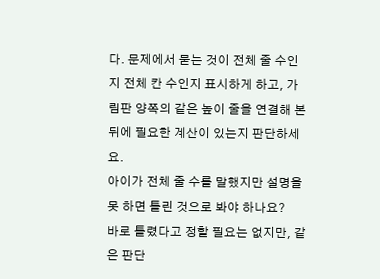다. 문제에서 묻는 것이 전체 줄 수인지 전체 칸 수인지 표시하게 하고, 가림판 양쪽의 같은 높이 줄을 연결해 본 뒤에 필요한 계산이 있는지 판단하세요.
아이가 전체 줄 수를 말했지만 설명을 못 하면 틀린 것으로 봐야 하나요?
바로 틀렸다고 정할 필요는 없지만, 같은 판단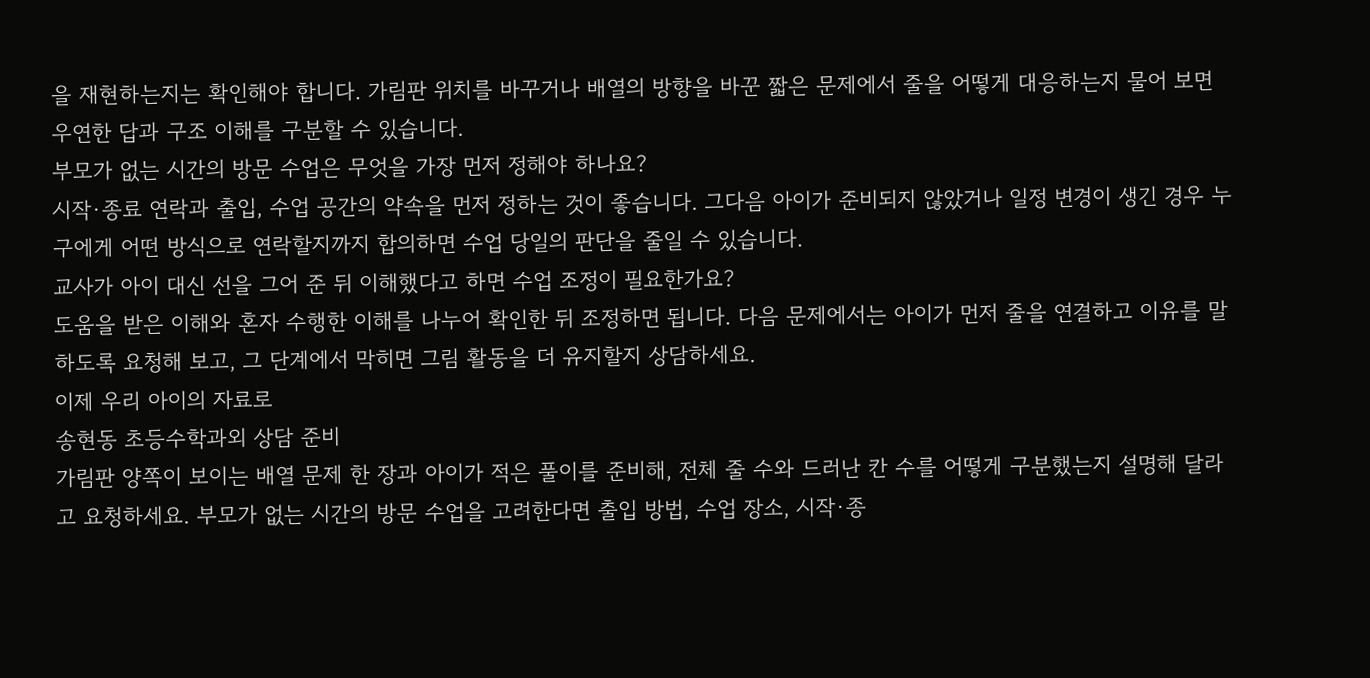을 재현하는지는 확인해야 합니다. 가림판 위치를 바꾸거나 배열의 방향을 바꾼 짧은 문제에서 줄을 어떻게 대응하는지 물어 보면 우연한 답과 구조 이해를 구분할 수 있습니다.
부모가 없는 시간의 방문 수업은 무엇을 가장 먼저 정해야 하나요?
시작·종료 연락과 출입, 수업 공간의 약속을 먼저 정하는 것이 좋습니다. 그다음 아이가 준비되지 않았거나 일정 변경이 생긴 경우 누구에게 어떤 방식으로 연락할지까지 합의하면 수업 당일의 판단을 줄일 수 있습니다.
교사가 아이 대신 선을 그어 준 뒤 이해했다고 하면 수업 조정이 필요한가요?
도움을 받은 이해와 혼자 수행한 이해를 나누어 확인한 뒤 조정하면 됩니다. 다음 문제에서는 아이가 먼저 줄을 연결하고 이유를 말하도록 요청해 보고, 그 단계에서 막히면 그림 활동을 더 유지할지 상담하세요.
이제 우리 아이의 자료로
송현동 초등수학과외 상담 준비
가림판 양쪽이 보이는 배열 문제 한 장과 아이가 적은 풀이를 준비해, 전체 줄 수와 드러난 칸 수를 어떻게 구분했는지 설명해 달라고 요청하세요. 부모가 없는 시간의 방문 수업을 고려한다면 출입 방법, 수업 장소, 시작·종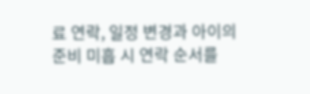료 연락, 일정 변경과 아이의 준비 미흡 시 연락 순서를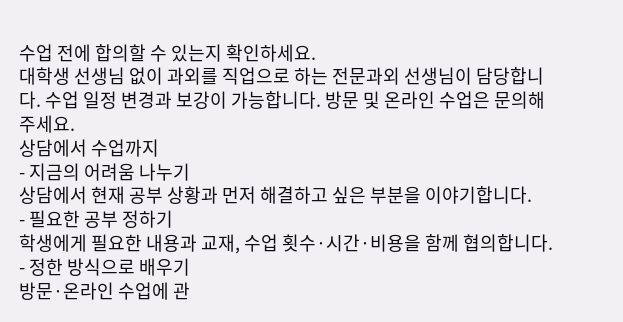수업 전에 합의할 수 있는지 확인하세요.
대학생 선생님 없이 과외를 직업으로 하는 전문과외 선생님이 담당합니다. 수업 일정 변경과 보강이 가능합니다. 방문 및 온라인 수업은 문의해 주세요.
상담에서 수업까지
- 지금의 어려움 나누기
상담에서 현재 공부 상황과 먼저 해결하고 싶은 부분을 이야기합니다.
- 필요한 공부 정하기
학생에게 필요한 내용과 교재, 수업 횟수·시간·비용을 함께 협의합니다.
- 정한 방식으로 배우기
방문·온라인 수업에 관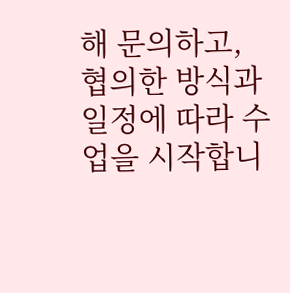해 문의하고, 협의한 방식과 일정에 따라 수업을 시작합니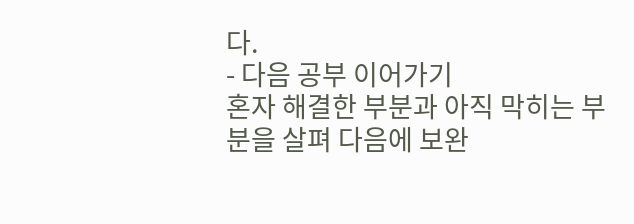다.
- 다음 공부 이어가기
혼자 해결한 부분과 아직 막히는 부분을 살펴 다음에 보완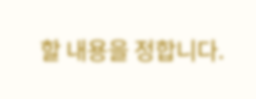할 내용을 정합니다.